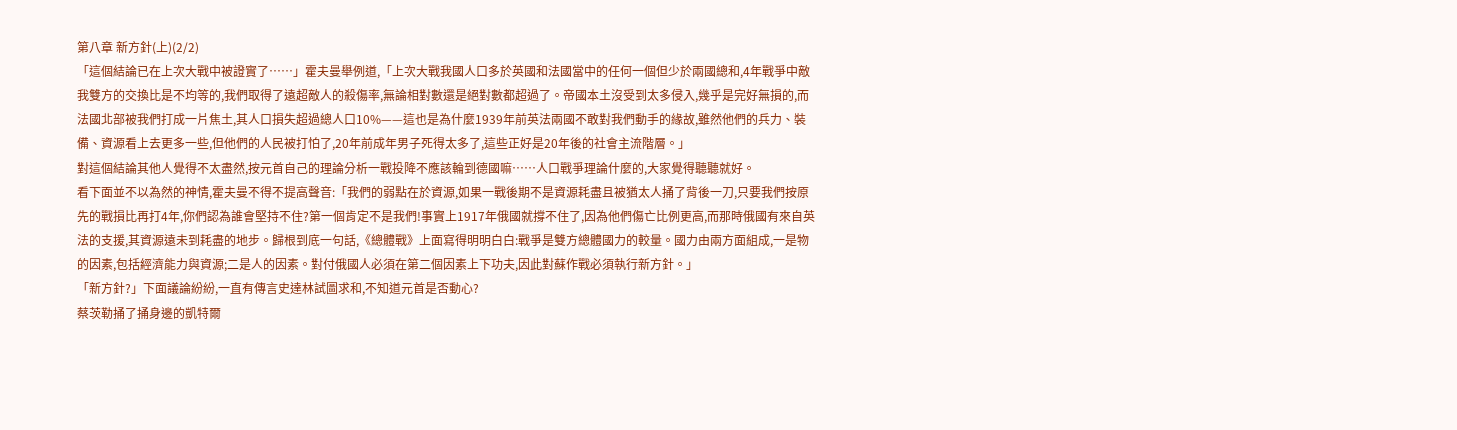第八章 新方針(上)(2/2)
「這個結論已在上次大戰中被證實了……」霍夫曼舉例道,「上次大戰我國人口多於英國和法國當中的任何一個但少於兩國總和,4年戰爭中敵我雙方的交換比是不均等的,我們取得了遠超敵人的殺傷率,無論相對數還是絕對數都超過了。帝國本土沒受到太多侵入,幾乎是完好無損的,而法國北部被我們打成一片焦土,其人口損失超過總人口10%——這也是為什麼1939年前英法兩國不敢對我們動手的緣故,雖然他們的兵力、裝備、資源看上去更多一些,但他們的人民被打怕了,20年前成年男子死得太多了,這些正好是20年後的社會主流階層。」
對這個結論其他人覺得不太盡然,按元首自己的理論分析一戰投降不應該輪到德國嘛……人口戰爭理論什麼的,大家覺得聽聽就好。
看下面並不以為然的神情,霍夫曼不得不提高聲音:「我們的弱點在於資源,如果一戰後期不是資源耗盡且被猶太人捅了背後一刀,只要我們按原先的戰損比再打4年,你們認為誰會堅持不住?第一個肯定不是我們!事實上1917年俄國就撐不住了,因為他們傷亡比例更高,而那時俄國有來自英法的支援,其資源遠未到耗盡的地步。歸根到底一句話,《總體戰》上面寫得明明白白:戰爭是雙方總體國力的較量。國力由兩方面組成,一是物的因素,包括經濟能力與資源;二是人的因素。對付俄國人必須在第二個因素上下功夫,因此對蘇作戰必須執行新方針。」
「新方針?」下面議論紛紛,一直有傳言史達林試圖求和,不知道元首是否動心?
蔡茨勒捅了捅身邊的凱特爾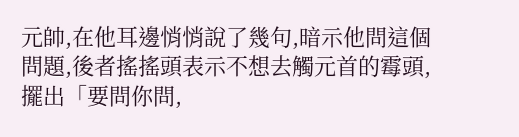元帥,在他耳邊悄悄說了幾句,暗示他問這個問題,後者搖搖頭表示不想去觸元首的霉頭,擺出「要問你問,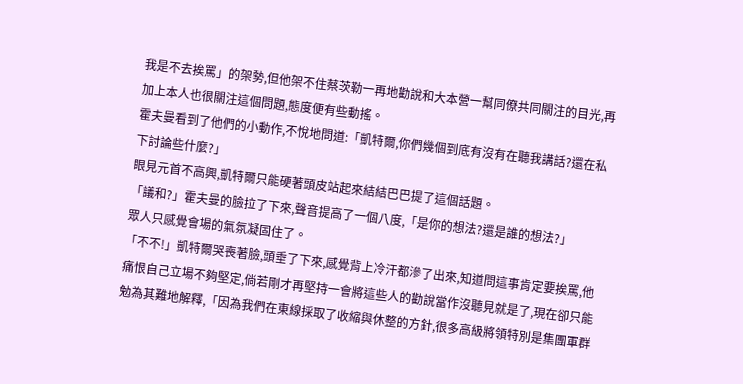我是不去挨罵」的架勢,但他架不住蔡茨勒一再地勸說和大本營一幫同僚共同關注的目光,再加上本人也很關注這個問題,態度便有些動搖。
霍夫曼看到了他們的小動作,不悅地問道:「凱特爾,你們幾個到底有沒有在聽我講話?還在私下討論些什麼?」
眼見元首不高興,凱特爾只能硬著頭皮站起來結結巴巴提了這個話題。
「議和?」霍夫曼的臉拉了下來,聲音提高了一個八度,「是你的想法?還是誰的想法?」
眾人只感覺會場的氣氛凝固住了。
「不不!」凱特爾哭喪著臉,頭垂了下來,感覺背上冷汗都滲了出來,知道問這事肯定要挨罵,他痛恨自己立場不夠堅定,倘若剛才再堅持一會將這些人的勸說當作沒聽見就是了,現在卻只能勉為其難地解釋,「因為我們在東線採取了收縮與休整的方針,很多高級將領特別是集團軍群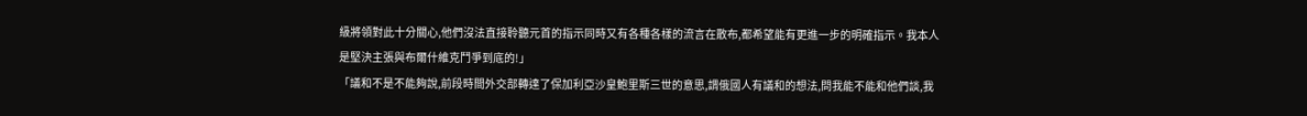級將領對此十分關心,他們沒法直接聆聽元首的指示同時又有各種各樣的流言在散布,都希望能有更進一步的明確指示。我本人是堅決主張與布爾什維克鬥爭到底的!」
「議和不是不能夠說,前段時間外交部轉達了保加利亞沙皇鮑里斯三世的意思,謂俄國人有議和的想法,問我能不能和他們談,我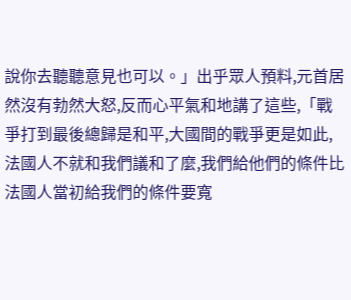說你去聽聽意見也可以。」出乎眾人預料,元首居然沒有勃然大怒,反而心平氣和地講了這些,「戰爭打到最後總歸是和平,大國間的戰爭更是如此,法國人不就和我們議和了麼,我們給他們的條件比法國人當初給我們的條件要寬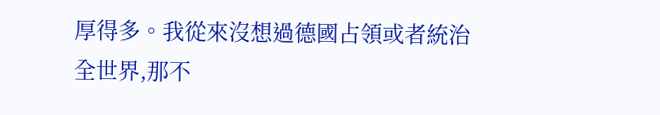厚得多。我從來沒想過德國占領或者統治全世界,那不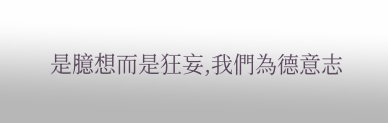是臆想而是狂妄,我們為德意志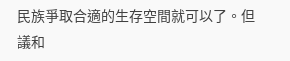民族爭取合適的生存空間就可以了。但議和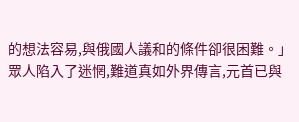的想法容易,與俄國人議和的條件卻很困難。」
眾人陷入了迷惘,難道真如外界傳言,元首已與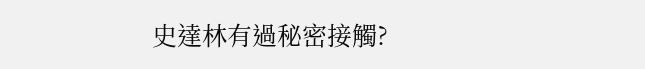史達林有過秘密接觸?